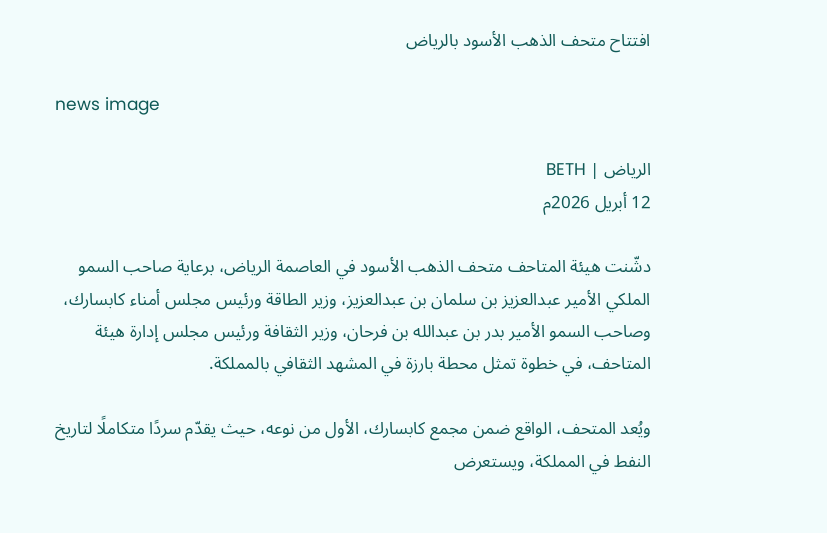افتتاح متحف الذهب الأسود بالرياض

news image

الرياض | BETH
12 أبريل 2026م

دشّنت هيئة المتاحف متحف الذهب الأسود في العاصمة الرياض، برعاية صاحب السمو الملكي الأمير عبدالعزيز بن سلمان بن عبدالعزيز، وزير الطاقة ورئيس مجلس أمناء كابسارك، وصاحب السمو الأمير بدر بن عبدالله بن فرحان، وزير الثقافة ورئيس مجلس إدارة هيئة المتاحف، في خطوة تمثل محطة بارزة في المشهد الثقافي بالمملكة.

ويُعد المتحف، الواقع ضمن مجمع كابسارك، الأول من نوعه، حيث يقدّم سردًا متكاملًا لتاريخ النفط في المملكة، ويستعرض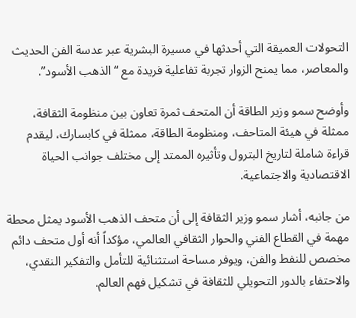التحولات العميقة التي أحدثها في مسيرة البشرية عبر عدسة الفن الحديث والمعاصر، مما يمنح الزوار تجربة تفاعلية فريدة مع “الذهب الأسود”.

وأوضح سمو وزير الطاقة أن المتحف ثمرة تعاون بين منظومة الثقافة، ممثلة في هيئة المتاحف، ومنظومة الطاقة، ممثلة في كابسارك، ليقدم قراءة شاملة لتاريخ البترول وتأثيره الممتد إلى مختلف جوانب الحياة الاقتصادية والاجتماعية.

من جانبه، أشار سمو وزير الثقافة إلى أن متحف الذهب الأسود يمثل محطة مهمة في القطاع الفني والحوار الثقافي العالمي، مؤكداً أنه أول متحف دائم مخصص للنفط والفن، ويوفر مساحة استثنائية للتأمل والتفكير النقدي، والاحتفاء بالدور التحويلي للثقافة في تشكيل فهم العالم.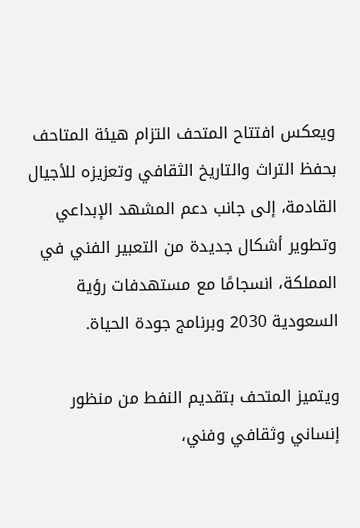ويعكس افتتاح المتحف التزام هيئة المتاحف بحفظ التراث والتاريخ الثقافي وتعزيزه للأجيال القادمة، إلى جانب دعم المشهد الإبداعي وتطوير أشكال جديدة من التعبير الفني في المملكة، انسجامًا مع مستهدفات رؤية السعودية 2030 وبرنامج جودة الحياة.

ويتميز المتحف بتقديم النفط من منظور إنساني وثقافي وفني،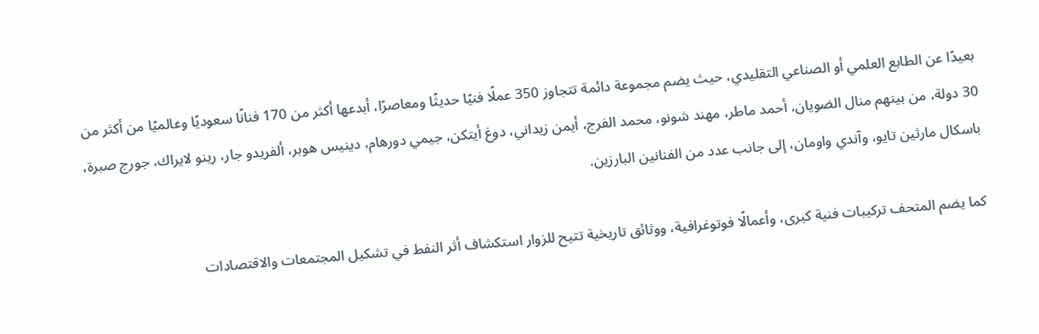بعيدًا عن الطابع العلمي أو الصناعي التقليدي، حيث يضم مجموعة دائمة تتجاوز 350 عملًا فنيًا حديثًا ومعاصرًا، أبدعها أكثر من 170 فنانًا سعوديًا وعالميًا من أكثر من 30 دولة، من بينهم منال الضويان، أحمد ماطر، مهند شونو، محمد الفرج، أيمن زيداني، دوغ أيتكن، جيمي دورهام، دينيس هوبر، ألفريدو جار، رينو لايراك، جورج صبرة، باسكال مارثين تايو، وآندي واومان، إلى جانب عدد من الفنانين البارزين.

كما يضم المتحف تركيبات فنية كبرى، وأعمالًا فوتوغرافية، ووثائق تاريخية تتيح للزوار استكشاف أثر النفط في تشكيل المجتمعات والاقتصادات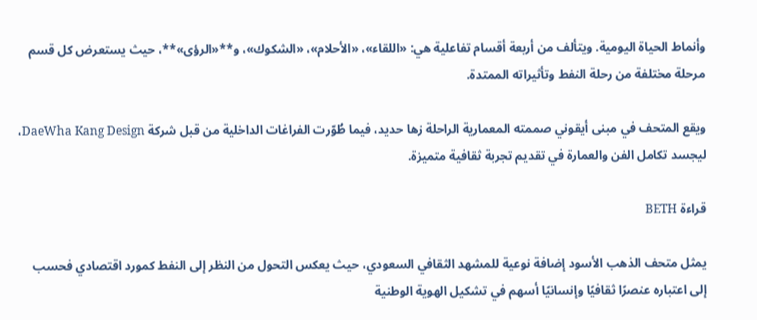وأنماط الحياة اليومية. ويتألف من أربعة أقسام تفاعلية هي: «اللقاء»، «الأحلام»، «الشكوك»، و**«الرؤى»**، حيث يستعرض كل قسم مرحلة مختلفة من رحلة النفط وتأثيراته الممتدة.

ويقع المتحف في مبنى أيقوني صممته المعمارية الراحلة زها حديد، فيما طُوّرت الفراغات الداخلية من قبل شركة DaeWha Kang Design، ليجسد تكامل الفن والعمارة في تقديم تجربة ثقافية متميزة.

قراءة BETH

يمثل متحف الذهب الأسود إضافة نوعية للمشهد الثقافي السعودي، حيث يعكس التحول من النظر إلى النفط كمورد اقتصادي فحسب إلى اعتباره عنصرًا ثقافيًا وإنسانيًا أسهم في تشكيل الهوية الوطنية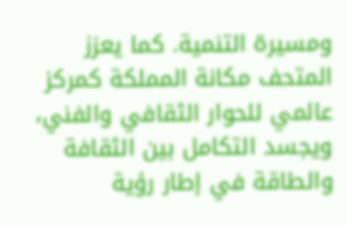ومسيرة التنمية. كما يعزز المتحف مكانة المملكة كمركز عالمي للحوار الثقافي والفني، ويجسد التكامل بين الثقافة والطاقة في إطار رؤية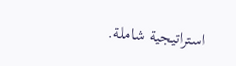استراتيجية شاملة.